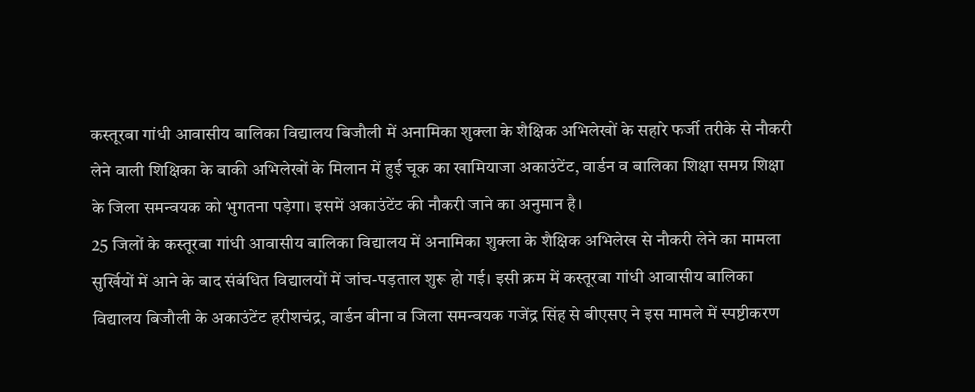कस्तूरबा गांधी आवासीय बालिका विद्यालय बिजौली में अनामिका शुक्ला के शैक्षिक अभिलेखों के सहारे फर्जी तरीके से नौकरी लेने वाली शिक्षिका के बाकी अभिलेखों के मिलान में हुई चूक का खामियाजा अकाउंटेंट, वार्डन व बालिका शिक्षा समग्र शिक्षा के जिला समन्वयक को भुगतना पड़ेगा। इसमें अकाउंटेंट की नौकरी जाने का अनुमान है।
25 जिलों के कस्तूरबा गांधी आवासीय बालिका विद्यालय में अनामिका शुक्ला के शैक्षिक अभिलेख से नौकरी लेने का मामला सुर्खियों में आने के बाद संबंधित विद्यालयों में जांच-पड़ताल शुरू हो गई। इसी क्रम में कस्तूरबा गांधी आवासीय बालिका विद्यालय बिजौली के अकाउंटेंट हरीशचंद्र, वार्डन बीना व जिला समन्वयक गजेंद्र सिंह से बीएसए ने इस मामले में स्पष्टीकरण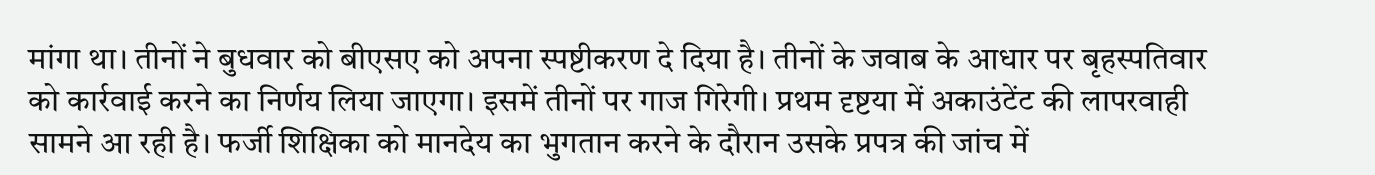मांगा था। तीनों ने बुधवार को बीएसए को अपना स्पष्टीकरण दे दिया है। तीनों के जवाब के आधार पर बृहस्पतिवार को कार्रवाई करने का निर्णय लिया जाएगा। इसमें तीनों पर गाज गिरेगी। प्रथम दृष्टया में अकाउंटेंट की लापरवाही सामने आ रही है। फर्जी शिक्षिका को मानदेय का भुगतान करने के दौरान उसके प्रपत्र की जांच में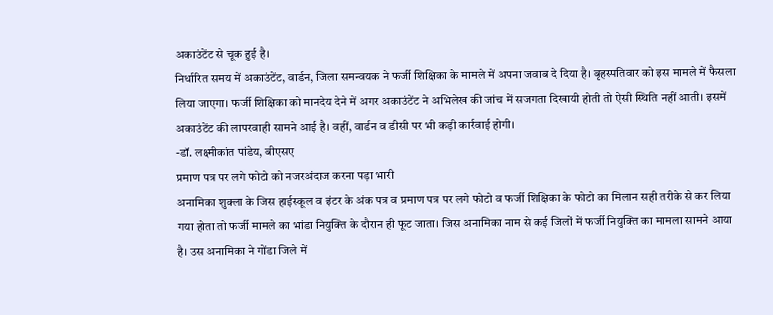अकाउंटेंट से चूक हुई है।
निर्धारित समय में अकाउंटेंट, वार्डन, जिला समन्वयक ने फर्जी शिक्षिका के मामले में अपना जवाब दे दिया है। बृहस्पतिवार को इस मामले में फैसला लिया जाएगा। फर्जी शिक्षिका को मानदेय देने में अगर अकाउंटेंट ने अभिलेख की जांच में सजगता दिखायी होती तो ऐसी स्थिति नहीं आती। इसमें अकाउंटेंट की लापरवाही सामने आई है। वहीं, वार्डन व डीसी पर भी कड़ी कार्रवाई होगी।
-डॉ. लक्ष्मीकांत पांडेय, बीएसए
प्रमाण पत्र पर लगे फोटो को नजरअंदाज करना पड़ा भारी
अनामिका शुक्ला के जिस हाईस्कूल व इंटर के अंक पत्र व प्रमाण पत्र पर लगे फोटो व फर्जी शिक्षिका के फोटो का मिलान सही तरीके से कर लिया गया होता तो फर्जी मामले का भांडा नियुक्ति के दौरान ही फूट जाता। जिस अनामिका नाम से कई जिलों में फर्जी नियुक्ति का मामला सामने आया है। उस अनामिका ने गोंडा जिले में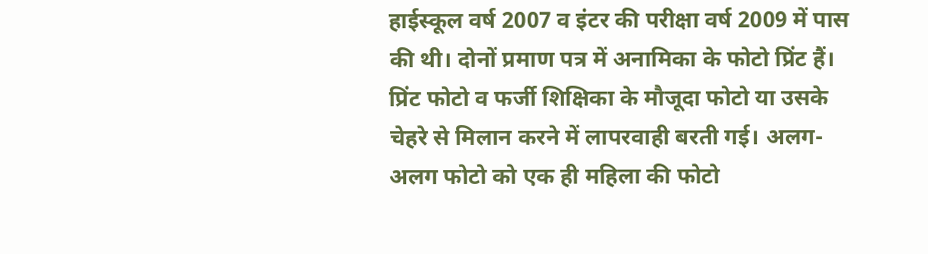हाईस्कूल वर्ष 2007 व इंटर की परीक्षा वर्ष 2009 में पास की थी। दोनों प्रमाण पत्र में अनामिका के फोटो प्रिंट हैं। प्रिंट फोटो व फर्जी शिक्षिका के मौजूदा फोटो या उसके चेहरे से मिलान करने में लापरवाही बरती गई। अलग-अलग फोटो को एक ही महिला की फोटो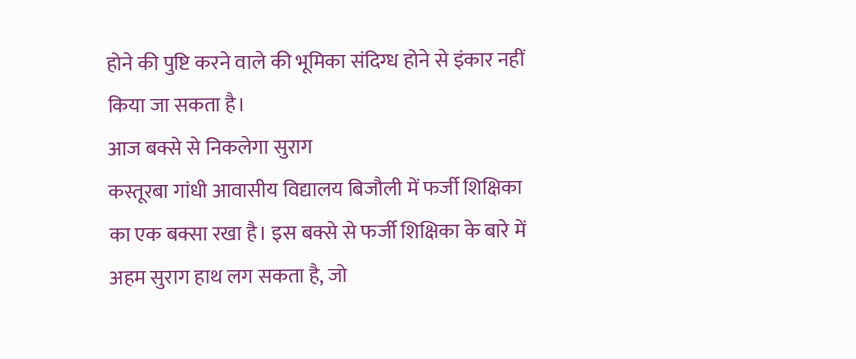होने की पुष्टि करने वाले की भूमिका संदिग्ध होने से इंकार नहीं किया जा सकता है।
आज बक्से से निकलेगा सुराग
कस्तूरबा गांधी आवासीय विद्यालय बिजौली में फर्जी शिक्षिका का एक बक्सा रखा है। इस बक्से से फर्जी शिक्षिका के बारे में अहम सुराग हाथ लग सकता है, जो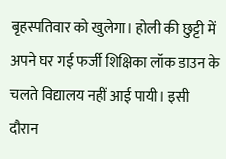बृहस्पतिवार को खुलेगा। होली की छुट्टी में अपने घर गई फर्जी शिक्षिका लॉक डाउन के चलते विद्यालय नहीं आई पायी। इसी दौरान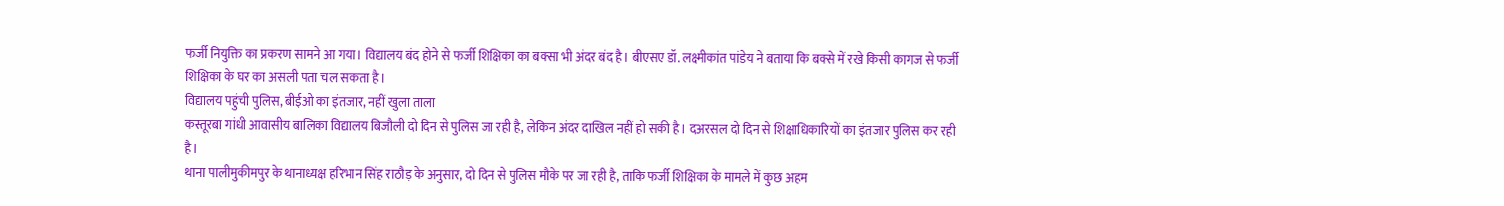फर्जी नियुक्ति का प्रकरण सामने आ गया। विद्यालय बंद होने से फर्जी शिक्षिका का बक्सा भी अंदर बंद है। बीएसए डॉ. लक्ष्मीकांत पांडेय ने बताया कि बक्से में रखे किसी कागज से फर्जी शिक्षिका के घर का असली पता चल सकता है।
विद्यालय पहुंची पुलिस, बीईओ का इंतजार, नहीं खुला ताला
कस्तूरबा गांधी आवासीय बालिका विद्यालय बिजौली दो दिन से पुलिस जा रही है, लेकिन अंदर दाखिल नहीं हो सकी है। दअरसल दो दिन से शिक्षाधिकारियों का इंतजार पुलिस कर रही है।
थाना पालीमुकीमपुर के थानाध्यक्ष हरिभान सिंह राठौड़ के अनुसार, दो दिन से पुलिस मौके पर जा रही है, ताकि फर्जी शिक्षिका के मामले में कुछ अहम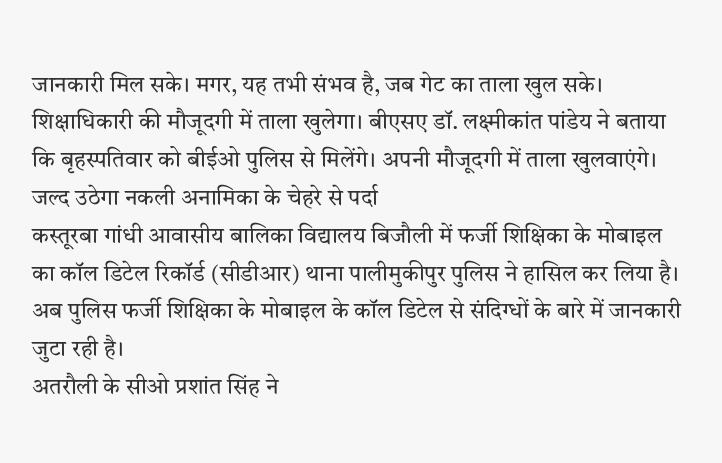जानकारी मिल सके। मगर, यह तभी संभव है, जब गेट का ताला खुल सके। शिक्षाधिकारी की मौजूदगी में ताला खुलेगा। बीएसए डॉ. लक्ष्मीकांत पांडेय ने बताया कि बृहस्पतिवार को बीईओ पुलिस से मिलेंगे। अपनी मौजूदगी में ताला खुलवाएंगे।
जल्द उठेगा नकली अनामिका के चेहरे से पर्दा
कस्तूरबा गांधी आवासीय बालिका विद्यालय बिजौली में फर्जी शिक्षिका के मोबाइल का कॉल डिटेल रिकॉर्ड (सीडीआर) थाना पालीमुकीपुर पुलिस ने हासिल कर लिया है। अब पुलिस फर्जी शिक्षिका के मोबाइल के कॉल डिटेल से संदिग्धों के बारे में जानकारी जुटा रही है।
अतरौली के सीओ प्रशांत सिंह ने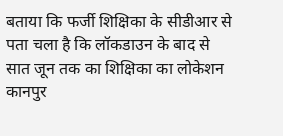बताया कि फर्जी शिक्षिका के सीडीआर से पता चला है कि लॉकडाउन के बाद से सात जून तक का शिक्षिका का लोकेशन कानपुर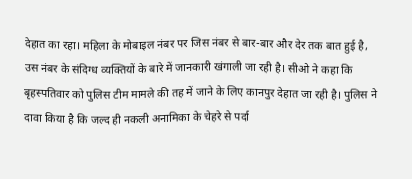देहात का रहा। महिला के मोबाइल नंबर पर जिस नंबर से बार-बार और देर तक बात हुई है, उस नंबर के संदिग्ध व्यक्तियों के बारे में जानकारी खंगाली जा रही है। सीओ ने कहा कि बृहस्पतिवार को पुलिस टीम मामले की तह में जाने के लिए कानपुर देहात जा रही है। पुलिस ने दावा किया है कि जल्द ही नकली अनामिका के चेहरे से पर्दा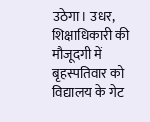उठेगा। उधर, शिक्षाधिकारी की मौजूदगी में बृहस्पतिवार को विद्यालय के गेट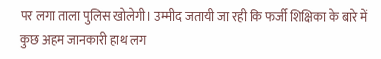पर लगा ताला पुलिस खोलेगी। उम्मीद जतायी जा रही कि फर्जी शिक्षिका के बारे में कुछ अहम जानकारी हाथ लग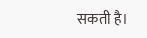सकती है।